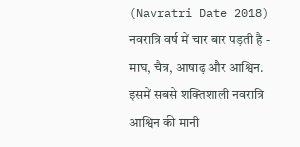(Navratri Date 2018) नवरात्रि वर्ष में चार बार पड़ती है - माघ, चैत्र, आषाढ़ और आश्विन. इसमें सबसे शक्तिशाली नवरात्रि आश्विन की मानी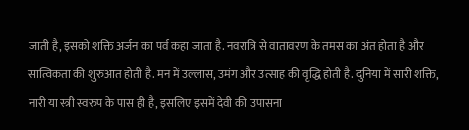जाती है, इसको शक्ति अर्जन का पर्व कहा जाता है. नवरात्रि से वातावरण के तमस का अंत होता है और सात्विकता की शुरुआत होती है. मन में उल्लास, उमंग और उत्साह की वृद्धि होती है. दुनिया में सारी शक्ति, नारी या स्त्री स्वरुप के पास ही है, इसलिए इसमें देवी की उपासना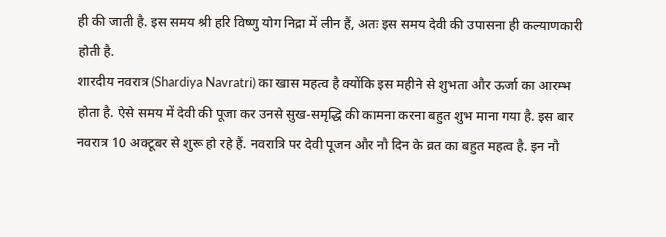ही की जाती है. इस समय श्री हरि विष्णु योग निद्रा में लीन हैं, अतः इस समय देवी की उपासना ही कल्याणकारी होती है.
शारदीय नवरात्र (Shardiya Navratri) का खास महत्व है क्योंकि इस महीने से शुभता और ऊर्जा का आरम्भ होता है. ऐसे समय में देवी की पूजा कर उनसे सुख-समृद्धि की कामना करना बहुत शुभ माना गया है. इस बार नवरात्र 10 अक्टूबर से शुरू हो रहे हैं. नवरात्रि पर देवी पूजन और नौ दिन के व्रत का बहुत महत्व है. इन नौ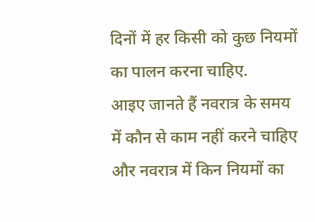दिनों में हर किसी को कुछ नियमों का पालन करना चाहिए.
आइए जानते हैं नवरात्र के समय में कौन से काम नहीं करने चाहिए और नवरात्र में किन नियमों का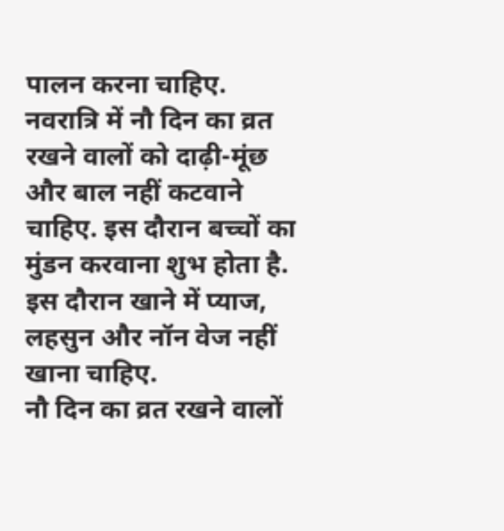पालन करना चाहिए.
नवरात्रि में नौ दिन का व्रत रखने वालों को दाढ़ी-मूंछ और बाल नहीं कटवाने चाहिए. इस दौरान बच्चों का मुंडन करवाना शुभ होता है.
इस दौरान खाने में प्याज, लहसुन और नॉन वेज नहीं खाना चाहिए.
नौ दिन का व्रत रखने वालों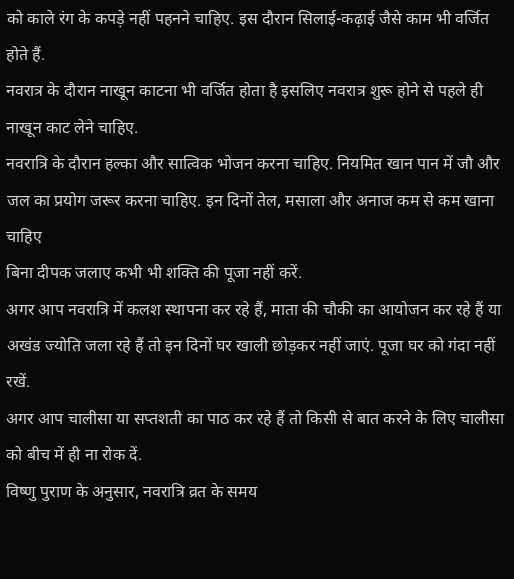को काले रंग के कपड़े नहीं पहनने चाहिए. इस दौरान सिलाई-कढ़ाई जैसे काम भी वर्जित होते हैं.
नवरात्र के दौरान नाखून काटना भी वर्जित होता है इसलिए नवरात्र शुरू होने से पहले ही नाखून काट लेने चाहिए.
नवरात्रि के दौरान हल्का और सात्विक भोजन करना चाहिए. नियमित खान पान में जौ और जल का प्रयोग जरूर करना चाहिए. इन दिनों तेल, मसाला और अनाज कम से कम खाना चाहिए
बिना दीपक जलाए कभी भी शक्ति की पूजा नहीं करें.
अगर आप नवरात्रि में कलश स्थापना कर रहे हैं, माता की चौकी का आयोजन कर रहे हैं या अखंड ज्योति जला रहे हैं तो इन दिनों घर खाली छोड़कर नहीं जाएं. पूजा घर को गंदा नहीं रखें.
अगर आप चालीसा या सप्तशती का पाठ कर रहे हैं तो किसी से बात करने के लिए चालीसा को बीच में ही ना रोक दें.
विष्णु पुराण के अनुसार, नवरात्रि व्रत के समय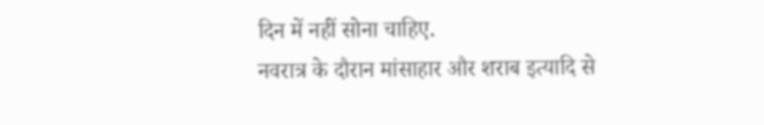दिन में नहीं सोना चाहिए.
नवरात्र के दौरान मांसाहार और शराब इत्यादि से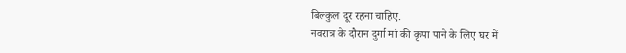बिल्कुल दूर रहना चाहिए.
नवरात्र के दौरान दुर्गा मां की कृपा पाने के लिए घर में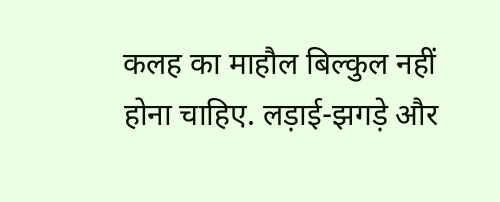कलह का माहौल बिल्कुल नहीं होना चाहिए. लड़ाई-झगड़े और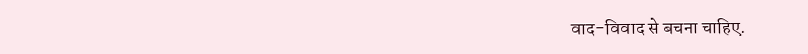वाद-विवाद से बचना चाहिए.